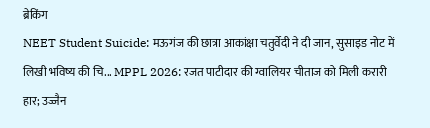ब्रेकिंग
NEET Student Suicide: मऊगंज की छात्रा आकांक्षा चतुर्वेदी ने दी जान, सुसाइड नोट में लिखी भविष्य की चि... MPPL 2026: रजत पाटीदार की ग्वालियर चीताज को मिली करारी हार; उज्जैन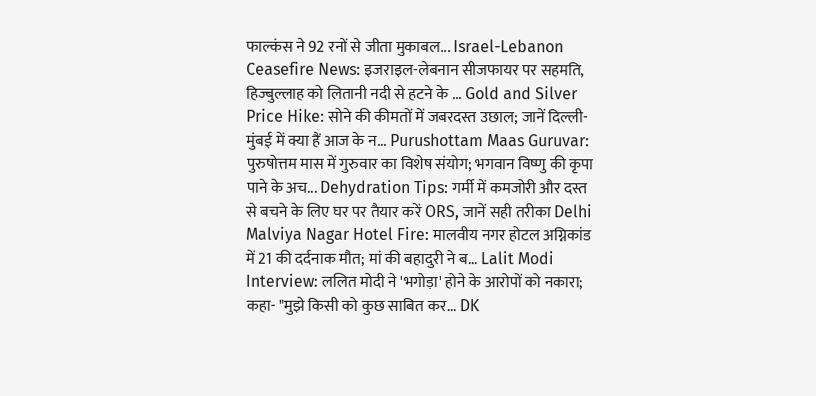फाल्कंस ने 92 रनों से जीता मुकाबल... Israel-Lebanon Ceasefire News: इजराइल-लेबनान सीजफायर पर सहमति, हिज्बुल्लाह को लितानी नदी से हटने के ... Gold and Silver Price Hike: सोने की कीमतों में जबरदस्त उछाल; जानें दिल्ली-मुंबई में क्या हैं आज के न... Purushottam Maas Guruvar: पुरुषोत्तम मास में गुरुवार का विशेष संयोग; भगवान विष्णु की कृपा पाने के अच... Dehydration Tips: गर्मी में कमजोरी और दस्त से बचने के लिए घर पर तैयार करें ORS, जानें सही तरीका Delhi Malviya Nagar Hotel Fire: मालवीय नगर होटल अग्निकांड में 21 की दर्दनाक मौत; मां की बहादुरी ने ब... Lalit Modi Interview: ललित मोदी ने 'भगोड़ा' होने के आरोपों को नकारा; कहा- "मुझे किसी को कुछ साबित कर... DK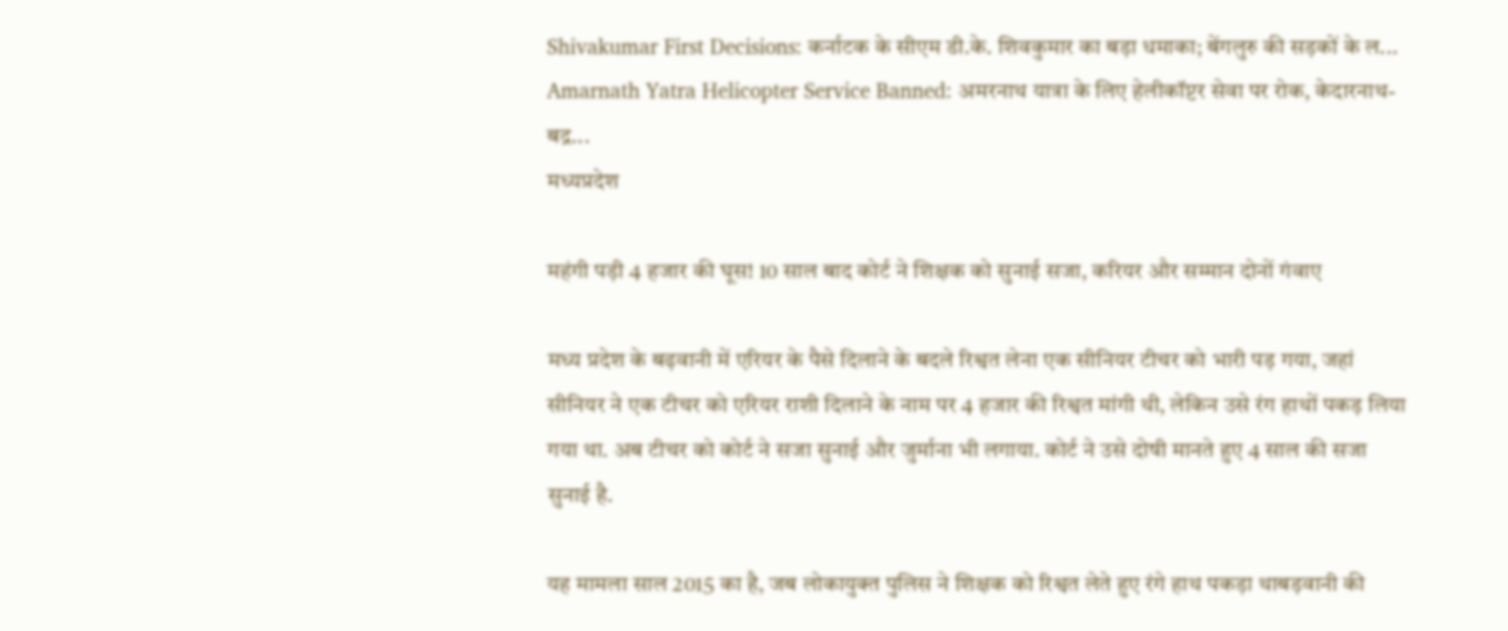Shivakumar First Decisions: कर्नाटक के सीएम डी.के. शिवकुमार का बड़ा धमाका; बेंगलुरु की सड़कों के ल... Amarnath Yatra Helicopter Service Banned: अमरनाथ यात्रा के लिए हेलीकॉप्टर सेवा पर रोक, केदारनाथ-बद्र...
मध्यप्रदेश

महंगी पड़ी 4 हजार की घूस! 10 साल बाद कोर्ट ने शिक्षक को सुनाई सजा, करियर और सम्मान दोनों गंवाए

मध्य प्रदेश के बढ़वानी में एरियर के पैसे दिलाने के बदले रिश्वत लेना एक सीनियर टीचर को भारी पड़ गया, जहां सीनियर ने एक टीचर को एरियर राशी दिलाने के नाम पर 4 हजार की रिश्वत मांगी थी, लेकिन उसे रंग हाथों पकड़ लिया गया था. अब टीचर को कोर्ट ने सजा सुनाई और जुर्माना भी लगाया. कोर्ट ने उसे दोषी मानते हुए 4 साल की सजा सुनाई है.

यह मामला साल 2015 का है, जब लोकायुक्त पुलिस ने शिक्षक को रिश्वत लेते हुए रंगे हाथ पकड़ा थाबड़वानी की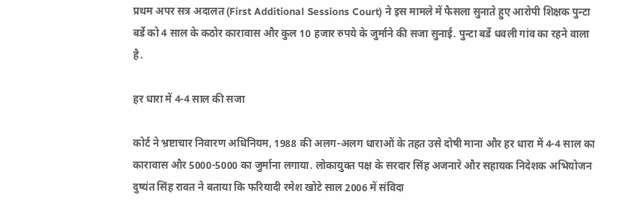प्रथम अपर सत्र अदालत (First Additional Sessions Court) ने इस मामले में फैसला सुनाते हुए आरोपी शिक्षक पुन्टा बर्डे को 4 साल के कठोर कारावास और कुल 10 हजार रुपये के जुर्माने की सजा सुनाई. पुन्टा बर्डे धवली गांव का रहने वाला है.

हर धारा में 4-4 साल की सजा

कोर्ट ने भ्रष्टाचार निवारण अधिनियम, 1988 की अलग-अलग धाराओं के तहत उसे दोषी माना और हर धारा में 4-4 साल का कारावास और 5000-5000 का जुर्माना लगाया. लोकायुक्त पक्ष के सरदार सिंह अजनारे और सहायक निदेशक अभियोजन दुष्यंत सिंह रावत ने बताया कि फरियादी रमेश खोटे साल 2006 में संविदा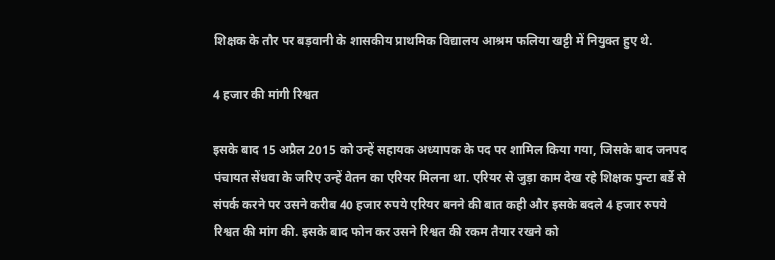शिक्षक के तौर पर बड़वानी के शासकीय प्राथमिक विद्यालय आश्रम फलिया खट्टी में नियुक्त हुए थे.

4 हजार की मांगी रिश्वत

इसके बाद 15 अप्रैल 2015 को उन्हें सहायक अध्यापक के पद पर शामिल किया गया, जिसके बाद जनपद पंचायत सेंधवा के जरिए उन्हें वेतन का एरियर मिलना था. एरियर से जुड़ा काम देख रहे शिक्षक पुन्टा बर्डे से संपर्क करने पर उसने करीब 40 हजार रुपये एरियर बनने की बात कही और इसके बदले 4 हजार रुपये रिश्वत की मांग की. इसके बाद फोन कर उसने रिश्वत की रकम तैयार रखने को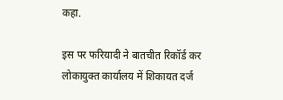कहा.

इस पर फरियादी ने बातचीत रिकॉर्ड कर लोकायुक्त कार्यालय में शिकायत दर्ज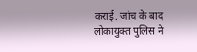कराई. जांच के बाद लोकायुक्त पुलिस ने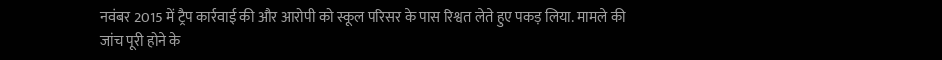नवंबर 2015 में ट्रैप कार्रवाई की और आरोपी को स्कूल परिसर के पास रिश्वत लेते हुए पकड़ लिया. मामले की जांच पूरी होने के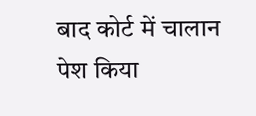बाद कोर्ट में चालान पेश किया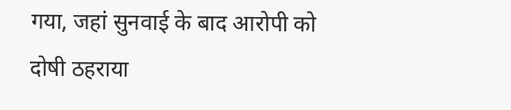गया, जहां सुनवाई के बाद आरोपी को दोषी ठहराया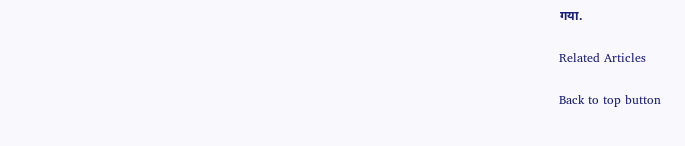गया.

Related Articles

Back to top button